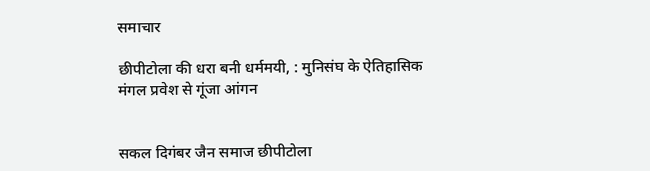समाचार

छीपीटोला की धरा बनी धर्ममयी, : मुनिसंघ के ऐतिहासिक मंगल प्रवेश से गूंजा आंगन


सकल दिगंबर जैन समाज छीपीटोला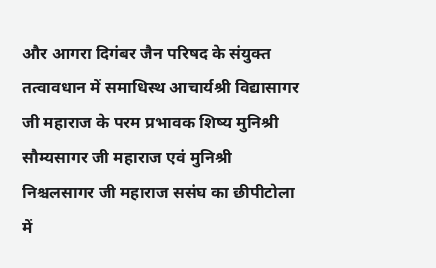और आगरा दिगंबर जैन परिषद के संयुक्त तत्वावधान में समाधिस्थ आचार्यश्री विद्यासागर जी महाराज के परम प्रभावक शिष्य मुनिश्री सौम्यसागर जी महाराज एवं मुनिश्री निश्चलसागर जी महाराज ससंघ का छीपीटोला में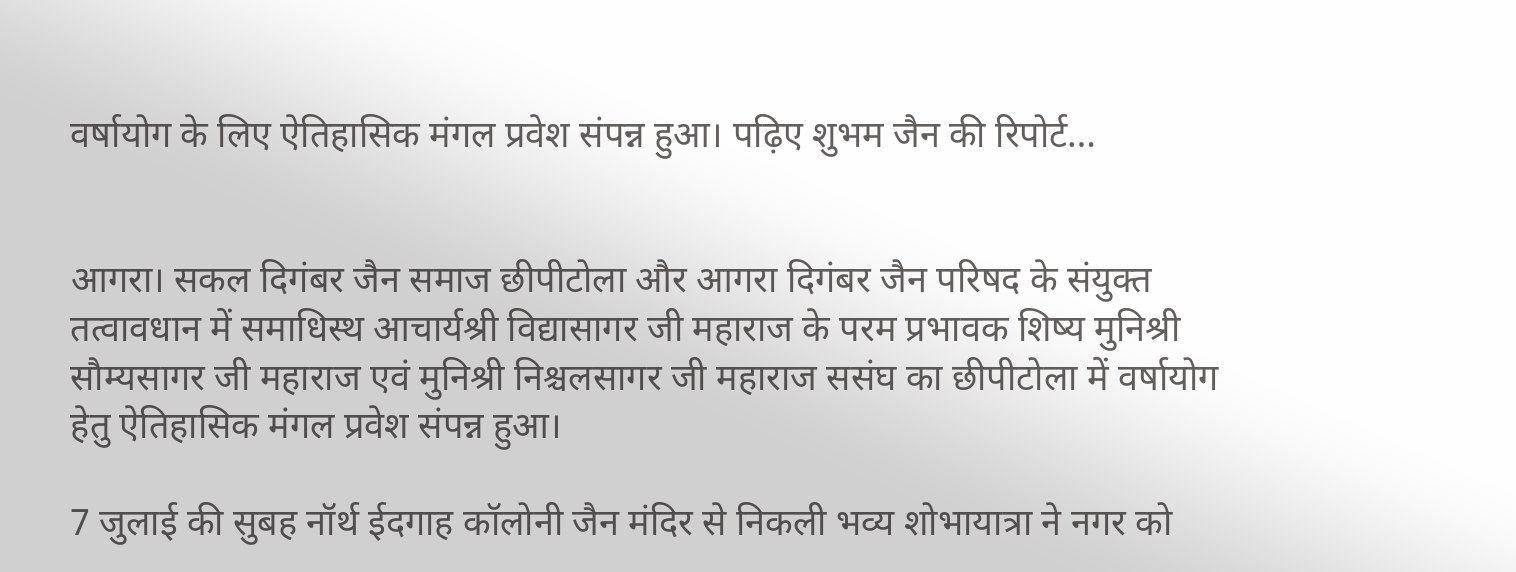वर्षायोग के लिए ऐतिहासिक मंगल प्रवेश संपन्न हुआ। पढ़िए शुभम जैन की रिपोर्ट…


आगरा। सकल दिगंबर जैन समाज छीपीटोला और आगरा दिगंबर जैन परिषद के संयुक्त तत्वावधान में समाधिस्थ आचार्यश्री विद्यासागर जी महाराज के परम प्रभावक शिष्य मुनिश्री सौम्यसागर जी महाराज एवं मुनिश्री निश्चलसागर जी महाराज ससंघ का छीपीटोला में वर्षायोग हेतु ऐतिहासिक मंगल प्रवेश संपन्न हुआ।

7 जुलाई की सुबह नॉर्थ ईदगाह कॉलोनी जैन मंदिर से निकली भव्य शोभायात्रा ने नगर को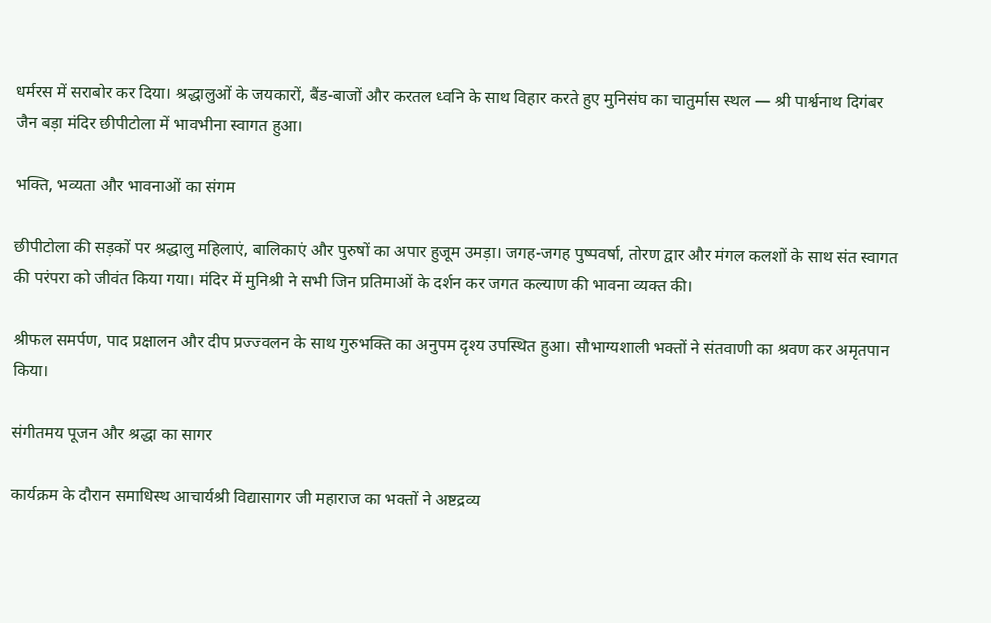धर्मरस में सराबोर कर दिया। श्रद्धालुओं के जयकारों, बैंड-बाजों और करतल ध्वनि के साथ विहार करते हुए मुनिसंघ का चातुर्मास स्थल — श्री पार्श्वनाथ दिगंबर जैन बड़ा मंदिर छीपीटोला में भावभीना स्वागत हुआ।

भक्ति, भव्यता और भावनाओं का संगम

छीपीटोला की सड़कों पर श्रद्धालु महिलाएं, बालिकाएं और पुरुषों का अपार हुजूम उमड़ा। जगह-जगह पुष्पवर्षा, तोरण द्वार और मंगल कलशों के साथ संत स्वागत की परंपरा को जीवंत किया गया। मंदिर में मुनिश्री ने सभी जिन प्रतिमाओं के दर्शन कर जगत कल्याण की भावना व्यक्त की।

श्रीफल समर्पण, पाद प्रक्षालन और दीप प्रज्ज्वलन के साथ गुरुभक्ति का अनुपम दृश्य उपस्थित हुआ। सौभाग्यशाली भक्तों ने संतवाणी का श्रवण कर अमृतपान किया।

संगीतमय पूजन और श्रद्धा का सागर

कार्यक्रम के दौरान समाधिस्थ आचार्यश्री विद्यासागर जी महाराज का भक्तों ने अष्टद्रव्य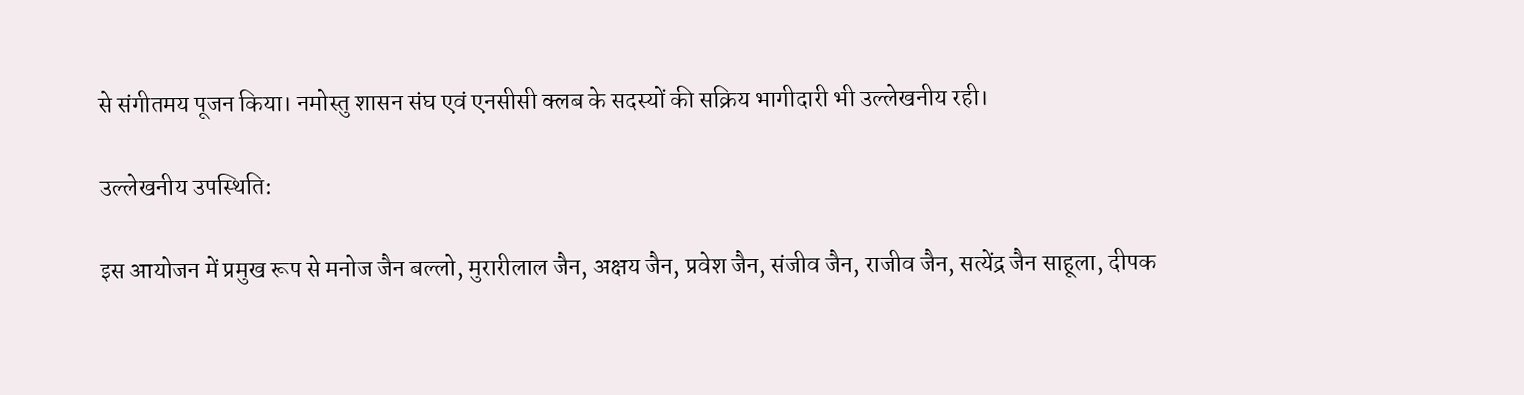से संगीतमय पूजन किया। नमोस्तु शासन संघ एवं एनसीसी क्लब के सदस्यों की सक्रिय भागीदारी भी उल्लेखनीय रही।

उल्लेखनीय उपस्थिति:

इस आयोजन में प्रमुख रूप से मनोज जैन बल्लो, मुरारीलाल जैन, अक्षय जैन, प्रवेश जैन, संजीव जैन, राजीव जैन, सत्येंद्र जैन साहूला, दीपक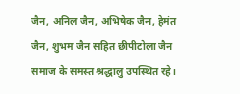जैन, अनिल जैन, अभिषेक जैन, हेमंत जैन, शुभम जैन सहित छीपीटोला जैन समाज के समस्त श्रद्धालु उपस्थित रहे।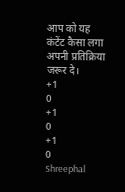आप को यह कंटेंट कैसा लगा अपनी प्रतिक्रिया जरूर दे।
+1
0
+1
0
+1
0
Shreephal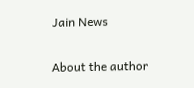Jain News

About the author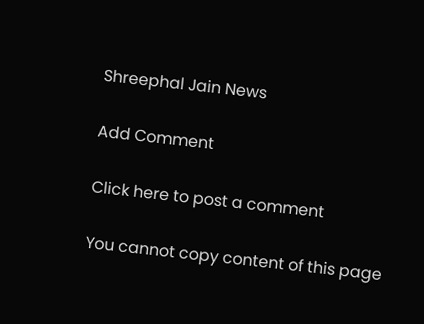Shreephal Jain News

Add Comment

Click here to post a comment

You cannot copy content of this page